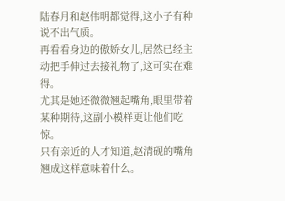陆春月和赵伟明都觉得,这小子有种说不出气质。
再看看身边的傲娇女儿,居然已经主动把手伸过去接礼物了,这可实在难得。
尤其是她还微微翘起嘴角,眼里带着某种期待,这副小模样更让他们吃惊。
只有亲近的人才知道,赵清砚的嘴角翘成这样意味着什么。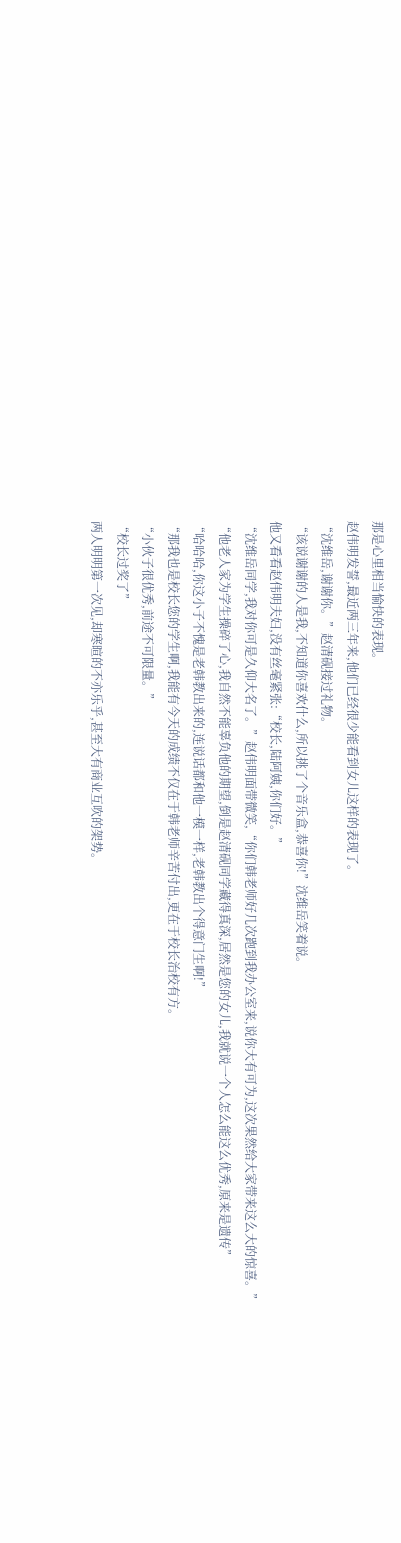那是心里相当愉快的表现。
赵伟明发誓,最近两三年来,他们已经很少能看到女儿这样的表现了。
“沈维岳,谢谢你。”赵清砚接过礼物。
“该说谢谢的人是我,不知道你喜欢什么,所以挑了个音乐盒,恭喜你!”沈维岳笑着说。
他又看看赵伟明夫妇,没有丝毫紧张:“校长,陆阿姨,你们好。”
“沈维岳同学,我对你可是久仰大名了。”赵伟明面带微笑,“你们韩老师好几次跑到我办公室来,说你大有可为,这次果然给大家带来这么大的惊喜。”
“他老人家为学生操碎了心,我自然不能辜负他的期望,倒是赵清砚同学藏得真深,居然是您的女儿,我就说一个人怎么能这么优秀,原来是遗传”
“哈哈哈,你这小子不愧是老韩教出来的,连说话都和他一模一样,老韩教出个得意门生啊!”
“那我也是校长您的学生啊,我能有今天的成绩不仅在于韩老师辛苦付出,更在于校长治校有方。
“小伙子很优秀,前途不可限量。”
“校长过奖了”
两人明明第一次见,却寒暄的不亦乐乎,甚至大有商业互吹的架势。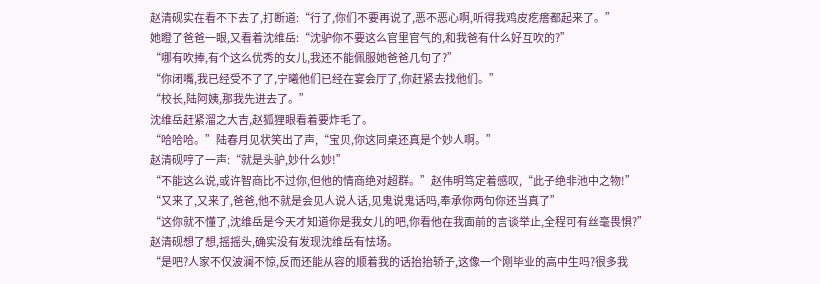赵清砚实在看不下去了,打断道:“行了,你们不要再说了,恶不恶心啊,听得我鸡皮疙瘩都起来了。”
她瞪了爸爸一眼,又看着沈维岳:“沈驴你不要这么官里官气的,和我爸有什么好互吹的?”
“哪有吹捧,有个这么优秀的女儿,我还不能佩服她爸爸几句了?”
“你闭嘴,我已经受不了了,宁曦他们已经在宴会厅了,你赶紧去找他们。”
“校长,陆阿姨,那我先进去了。”
沈维岳赶紧溜之大吉,赵狐狸眼看着要炸毛了。
“哈哈哈。”陆春月见状笑出了声,“宝贝,你这同桌还真是个妙人啊。”
赵清砚哼了一声:“就是头驴,妙什么妙!”
“不能这么说,或许智商比不过你,但他的情商绝对超群。”赵伟明笃定着感叹,“此子绝非池中之物!”
“又来了,又来了,爸爸,他不就是会见人说人话,见鬼说鬼话吗,奉承你两句你还当真了”
“这你就不懂了,沈维岳是今天才知道你是我女儿的吧,你看他在我面前的言谈举止,全程可有丝毫畏惧?”
赵清砚想了想,摇摇头,确实没有发现沈维岳有怯场。
“是吧?人家不仅波澜不惊,反而还能从容的顺着我的话抬抬轿子,这像一个刚毕业的高中生吗?很多我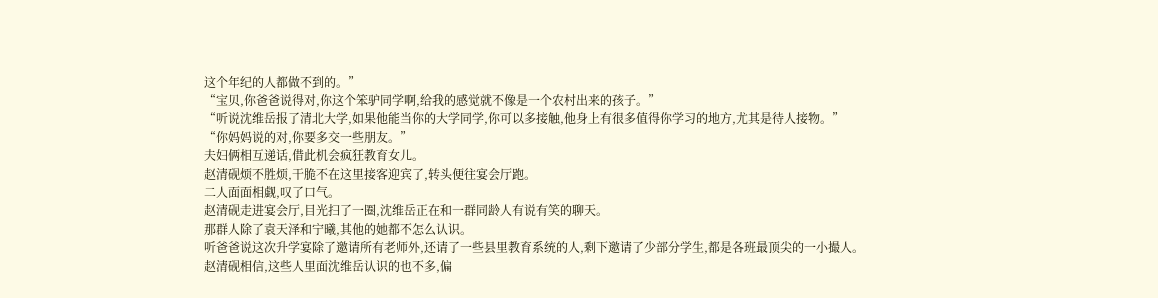这个年纪的人都做不到的。”
“宝贝,你爸爸说得对,你这个笨驴同学啊,给我的感觉就不像是一个农村出来的孩子。”
“听说沈维岳报了清北大学,如果他能当你的大学同学,你可以多接触,他身上有很多值得你学习的地方,尤其是待人接物。”
“你妈妈说的对,你要多交一些朋友。”
夫妇俩相互递话,借此机会疯狂教育女儿。
赵清砚烦不胜烦,干脆不在这里接客迎宾了,转头便往宴会厅跑。
二人面面相觑,叹了口气。
赵清砚走进宴会厅,目光扫了一圈,沈维岳正在和一群同龄人有说有笑的聊天。
那群人除了袁天泽和宁曦,其他的她都不怎么认识。
听爸爸说这次升学宴除了邀请所有老师外,还请了一些县里教育系统的人,剩下邀请了少部分学生,都是各班最顶尖的一小撮人。
赵清砚相信,这些人里面沈维岳认识的也不多,偏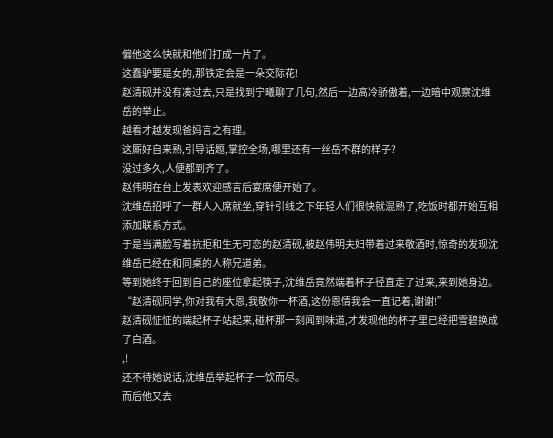偏他这么快就和他们打成一片了。
这蠢驴要是女的,那铁定会是一朵交际花!
赵清砚并没有凑过去,只是找到宁曦聊了几句,然后一边高冷骄傲着,一边暗中观察沈维岳的举止。
越看才越发现爸妈言之有理。
这厮好自来熟,引导话题,掌控全场,哪里还有一丝岳不群的样子?
没过多久,人便都到齐了。
赵伟明在台上发表欢迎感言后宴席便开始了。
沈维岳招呼了一群人入席就坐,穿针引线之下年轻人们很快就混熟了,吃饭时都开始互相添加联系方式。
于是当满脸写着抗拒和生无可恋的赵清砚,被赵伟明夫妇带着过来敬酒时,惊奇的发现沈维岳已经在和同桌的人称兄道弟。
等到她终于回到自己的座位拿起筷子,沈维岳竟然端着杯子径直走了过来,来到她身边。
“赵清砚同学,你对我有大恩,我敬你一杯酒,这份恩情我会一直记着,谢谢!”
赵清砚怔怔的端起杯子站起来,碰杯那一刻闻到味道,才发现他的杯子里已经把雪碧换成了白酒。
,!
还不待她说话,沈维岳举起杯子一饮而尽。
而后他又去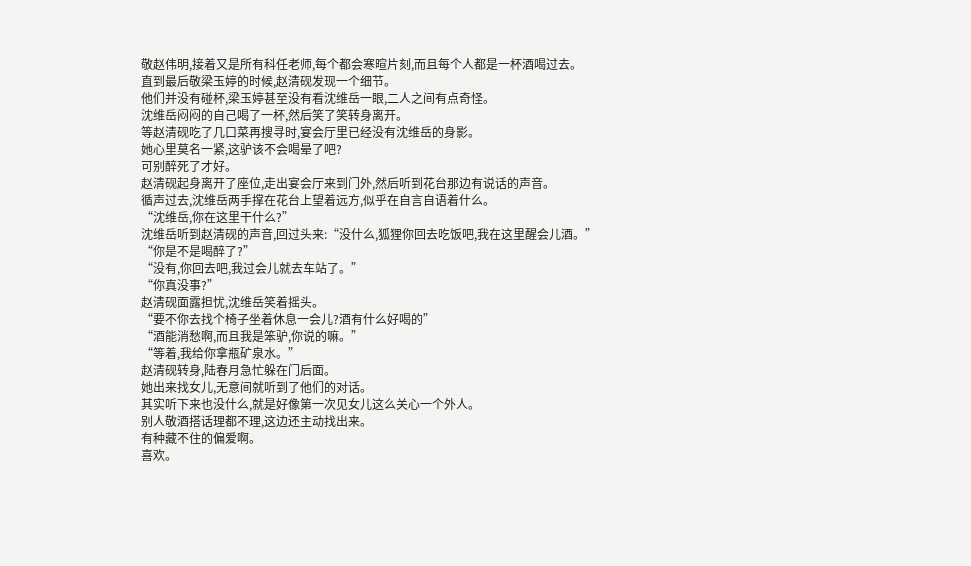敬赵伟明,接着又是所有科任老师,每个都会寒暄片刻,而且每个人都是一杯酒喝过去。
直到最后敬梁玉婷的时候,赵清砚发现一个细节。
他们并没有碰杯,梁玉婷甚至没有看沈维岳一眼,二人之间有点奇怪。
沈维岳闷闷的自己喝了一杯,然后笑了笑转身离开。
等赵清砚吃了几口菜再搜寻时,宴会厅里已经没有沈维岳的身影。
她心里莫名一紧,这驴该不会喝晕了吧?
可别醉死了才好。
赵清砚起身离开了座位,走出宴会厅来到门外,然后听到花台那边有说话的声音。
循声过去,沈维岳两手撑在花台上望着远方,似乎在自言自语着什么。
“沈维岳,你在这里干什么?”
沈维岳听到赵清砚的声音,回过头来:“没什么,狐狸你回去吃饭吧,我在这里醒会儿酒。”
“你是不是喝醉了?”
“没有,你回去吧,我过会儿就去车站了。”
“你真没事?”
赵清砚面露担忧,沈维岳笑着摇头。
“要不你去找个椅子坐着休息一会儿?酒有什么好喝的”
“酒能消愁啊,而且我是笨驴,你说的嘛。”
“等着,我给你拿瓶矿泉水。”
赵清砚转身,陆春月急忙躲在门后面。
她出来找女儿,无意间就听到了他们的对话。
其实听下来也没什么,就是好像第一次见女儿这么关心一个外人。
别人敬酒搭话理都不理,这边还主动找出来。
有种藏不住的偏爱啊。
喜欢。